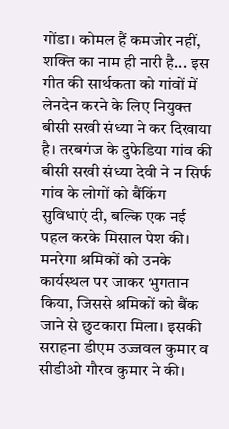गोंडा। कोमल हैं कमजोर नहीं, शक्ति का नाम ही नारी है... इस गीत की सार्थकता को गांवों में लेनदेन करने के लिए नियुक्त बीसी सखी संध्या ने कर दिखाया है। तरबगंज के दुफेडिया गांव की बीसी सखी संध्या देवी ने न सिर्फ गांव के लोगों को बैंकिंग सुविधाएं दी, बल्कि एक नई पहल करके मिसाल पेश की। मनरेगा श्रमिकों को उनके कार्यस्थल पर जाकर भुगतान किया, जिससे श्रमिकों को बैंक जाने से छुटकारा मिला। इसकी सराहना डीएम उज्जवल कुमार व सीडीओ गौरव कुमार ने की।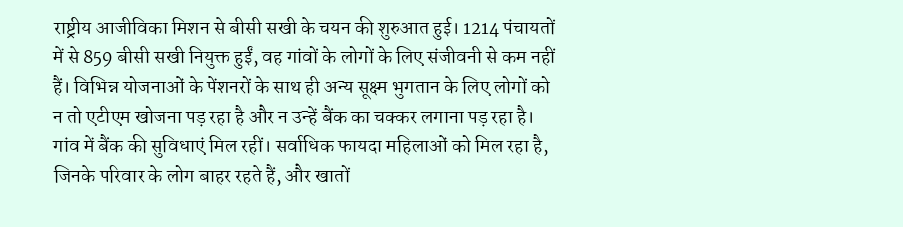राष्ट्रीय आजीविका मिशन से बीसी सखी के चयन की शुरुआत हुई। 1214 पंचायतों में से 859 बीसी सखी नियुक्त हुईं, वह गांवों के लोगों के लिए संजीवनी से कम नहीं हैं। विभिन्न योजनाओं के पेंशनरों के साथ ही अन्य सूक्ष्म भुगतान के लिए लोगों को न तो एटीएम खोजना पड़ रहा है और न उन्हें बैंक का चक्कर लगाना पड़ रहा है। गांव में बैंक की सुविधाएं मिल रहीं। सर्वाधिक फायदा महिलाओं को मिल रहा है, जिनके परिवार के लोग बाहर रहते हैं, और खातों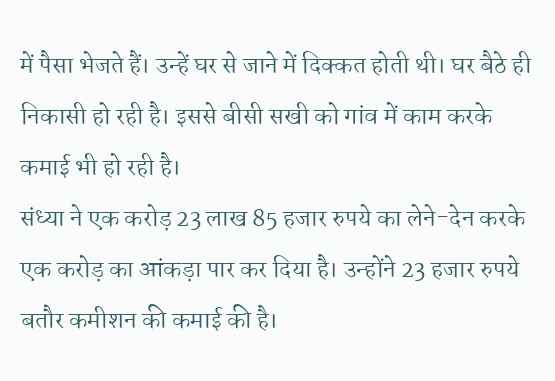में पैसा भेजते हैं। उन्हें घर से जाने में दिक्कत होती थी। घर बैठे ही निकासी हो रही है। इससे बीसी सखी को गांव में काम करके कमाई भी हो रही है।
संध्या ने एक करोड़ 23 लाख 85 हजार रुपये का लेने-देन करके एक करोड़ का आंकड़ा पार कर दिया है। उन्होंने 23 हजार रुपये बतौर कमीशन की कमाई की है।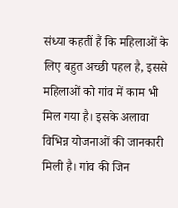संध्या कहतीं हैं कि महिलाओं के लिए बहुत अच्छी पहल है, इससे महिलाओं को गांव में काम भी मिल गया है। इसके अलावा विभिन्न योजनाओं की जानकारी मिली है। गांव की जिन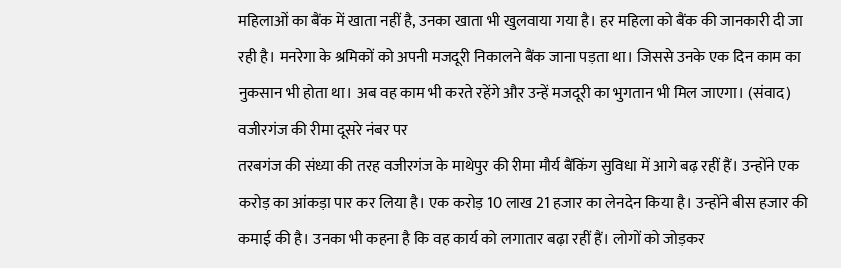महिलाओं का बैंक में खाता नहीं है, उनका खाता भी खुलवाया गया है। हर महिला को बैंक की जानकारी दी जा रही है। मनरेगा के श्रमिकों को अपनी मजदूरी निकालने बैंक जाना पड़ता था। जिससे उनके एक दिन काम का नुकसान भी होता था। अब वह काम भी करते रहेंगे और उन्हें मजदूरी का भुगतान भी मिल जाएगा। (संवाद)
वजीरगंज की रीमा दूसरे नंबर पर
तरबगंज की संध्या की तरह वजीरगंज के माथेपुर की रीमा मौर्य बैंकिंग सुविधा में आगे बढ़ रहीं हैं। उन्होंने एक करोड़ का आंकड़ा पार कर लिया है। एक करोड़ 10 लाख 21 हजार का लेनदेन किया है। उन्होंने बीस हजार की कमाई की है। उनका भी कहना है कि वह कार्य को लगातार बढ़ा रहीं हैं। लोगों को जोड़कर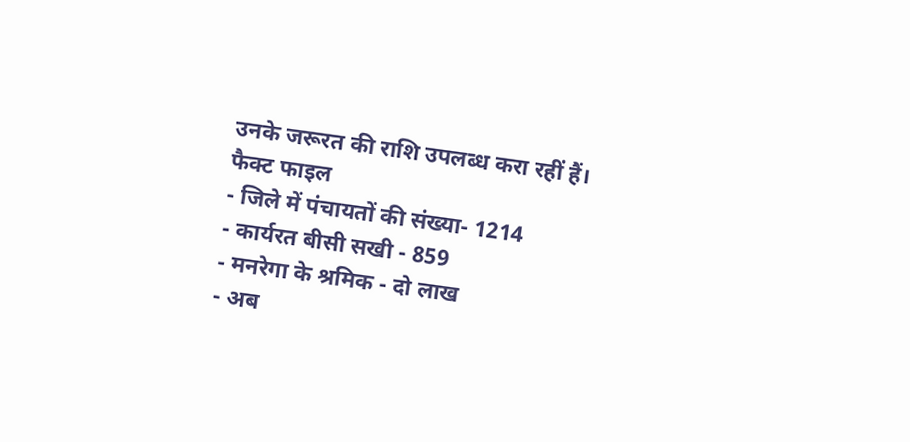उनके जरूरत की राशि उपलब्ध करा रहीं हैं।
फैक्ट फाइल
- जिले में पंचायतों की संख्या- 1214
- कार्यरत बीसी सखी - 859
- मनरेगा के श्रमिक - दो लाख
- अब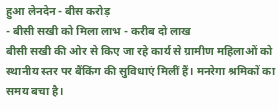हुआ लेनदेन - बीस करोड़
- बीसी सखी को मिला लाभ - करीब दो लाख
बीसी सखी की ओर से किए जा रहे कार्य से ग्रामीण महिलाओं को स्थानीय स्तर पर बैंकिंग की सुविधाएं मिलीं हैं। मनरेगा श्रमिकों का समय बचा है।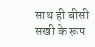साथ ही बीसी सखी के रूप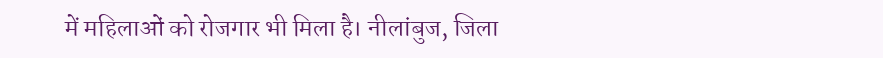में महिलाओं को रोजगार भी मिला है। नीलांबुज, जिला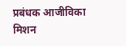प्रबंधक आजीविका मिशन